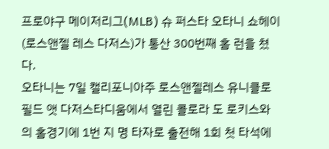프로야구 메이저리그(MLB) 슈 퍼스타 오타니 쇼헤이(로스앤젤 레스 다저스)가 통산 300번째 홈 런을 쳤다.
오타니는 7일 캘리포니아주 로스앤젤레스 유니클로 필드 앳 다저스타디움에서 열린 콜로라 도 로키스와의 홈경기에 1번 지 명 타자로 출전해 1회 첫 타석에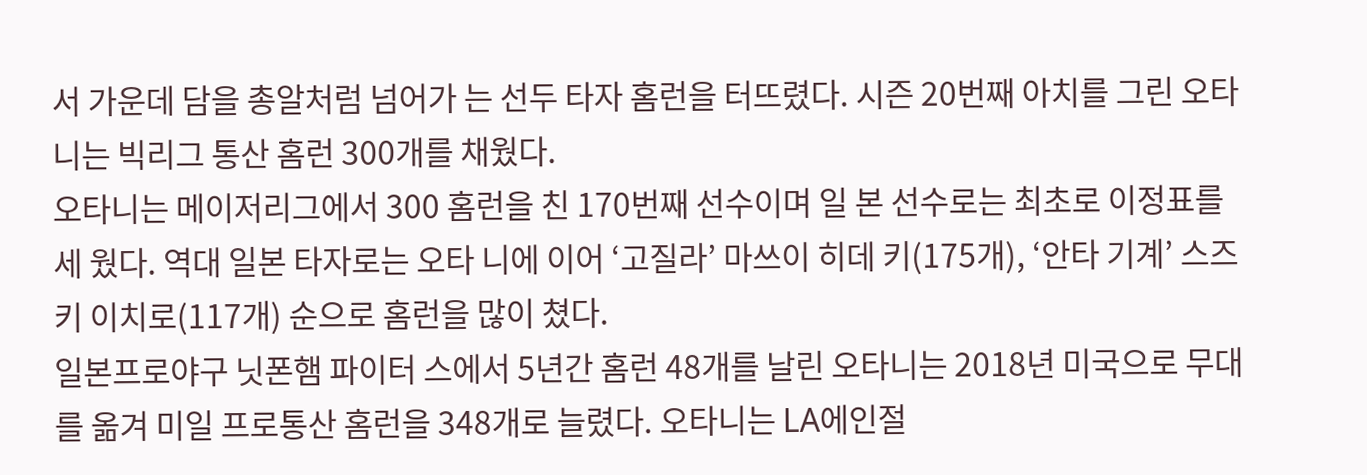서 가운데 담을 총알처럼 넘어가 는 선두 타자 홈런을 터뜨렸다. 시즌 20번째 아치를 그린 오타 니는 빅리그 통산 홈런 300개를 채웠다.
오타니는 메이저리그에서 300 홈런을 친 170번째 선수이며 일 본 선수로는 최초로 이정표를 세 웠다. 역대 일본 타자로는 오타 니에 이어 ‘고질라’ 마쓰이 히데 키(175개), ‘안타 기계’ 스즈키 이치로(117개) 순으로 홈런을 많이 쳤다.
일본프로야구 닛폰햄 파이터 스에서 5년간 홈런 48개를 날린 오타니는 2018년 미국으로 무대 를 옮겨 미일 프로통산 홈런을 348개로 늘렸다. 오타니는 LA에인절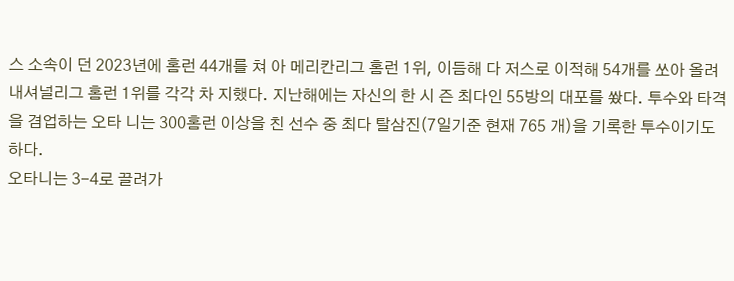스 소속이 던 2023년에 홈런 44개를 쳐 아 메리칸리그 홈런 1위, 이듬해 다 저스로 이적해 54개를 쏘아 올려 내셔널리그 홈런 1위를 각각 차 지했다. 지난해에는 자신의 한 시 즌 최다인 55방의 대포를 쐈다. 투수와 타격을 겸업하는 오타 니는 300홈런 이상을 친 선수 중 최다 탈삼진(7일기준 현재 765 개)을 기록한 투수이기도 하다.
오타니는 3-4로 끌려가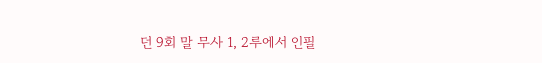던 9회 말 무사 1, 2루에서 인필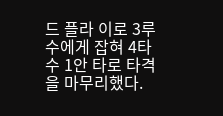드 플라 이로 3루수에게 잡혀 4타수 1안 타로 타격을 마무리했다.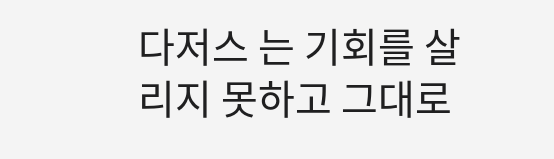다저스 는 기회를 살리지 못하고 그대로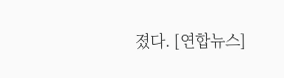졌다. [연합뉴스]